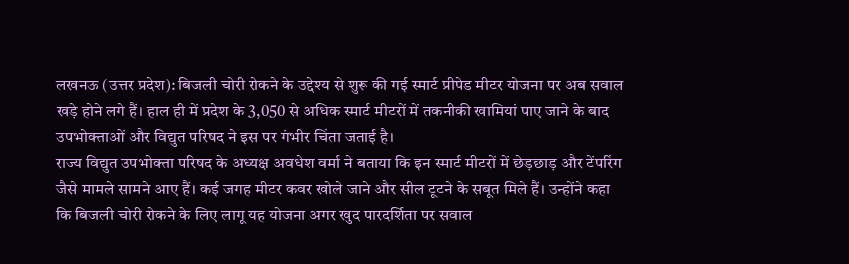लखनऊ (उत्तर प्रदेश): बिजली चोरी रोकने के उद्देश्य से शुरू की गई स्मार्ट प्रीपेड मीटर योजना पर अब सवाल खड़े होने लगे हैं। हाल ही में प्रदेश के 3,050 से अधिक स्मार्ट मीटरों में तकनीकी खामियां पाए जाने के बाद उपभोक्ताओं और विद्युत परिषद ने इस पर गंभीर चिंता जताई है।
राज्य विद्युत उपभोक्ता परिषद के अध्यक्ष अवधेश वर्मा ने बताया कि इन स्मार्ट मीटरों में छेड़छाड़ और टेंपरिंग जैसे मामले सामने आए हैं। कई जगह मीटर कवर खोले जाने और सील टूटने के सबूत मिले हैं। उन्होंने कहा कि बिजली चोरी रोकने के लिए लागू यह योजना अगर खुद पारदर्शिता पर सवाल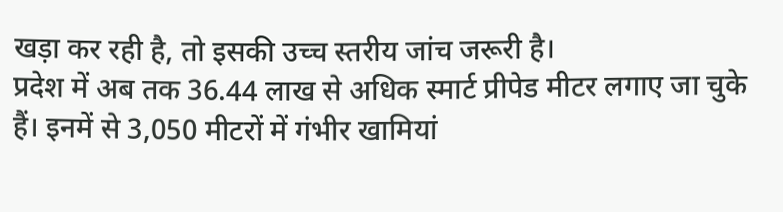खड़ा कर रही है, तो इसकी उच्च स्तरीय जांच जरूरी है।
प्रदेश में अब तक 36.44 लाख से अधिक स्मार्ट प्रीपेड मीटर लगाए जा चुके हैं। इनमें से 3,050 मीटरों में गंभीर खामियां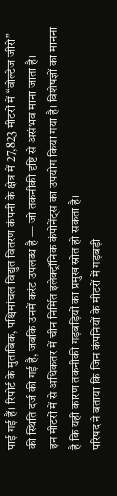पाई गई हैं। रिपोर्ट के मुताबिक, पश्चिमांचल विद्युत वितरण कंपनी के क्षेत्र में 27,823 मीटरों में “वोल्टेज जीरो” की स्थिति दर्ज की गई है, जबकि उनमें करंट उपलब्ध है — जो तकनीकी दृष्टि से असंभव माना जाता है।
इन मीटरों में से अधिकतर में चीन निर्मित इलेक्ट्रॉनिक कंपोनेंट्स का उपयोग किया गया है। विशेषज्ञों का मानना है कि यही कारण तकनीकी गड़बड़ियों का प्रमुख स्रोत हो सकता है।
परिषद ने बताया कि जिन कंपनियों के मीटरों में गड़बड़ी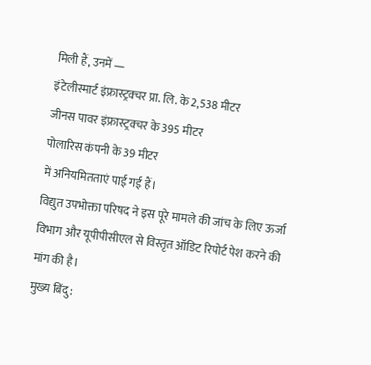मिली हैं, उनमें —
इंटेलीस्मार्ट इंफ्रास्ट्रक्चर प्रा. लि. के 2,538 मीटर
जीनस पावर इंफ्रास्ट्रक्चर के 395 मीटर
पोलारिस कंपनी के 39 मीटर
में अनियमितताएं पाई गई हैं।
विद्युत उपभोक्ता परिषद ने इस पूरे मामले की जांच के लिए ऊर्जा विभाग और यूपीपीसीएल से विस्तृत ऑडिट रिपोर्ट पेश करने की मांग की है।
मुख्य बिंदु: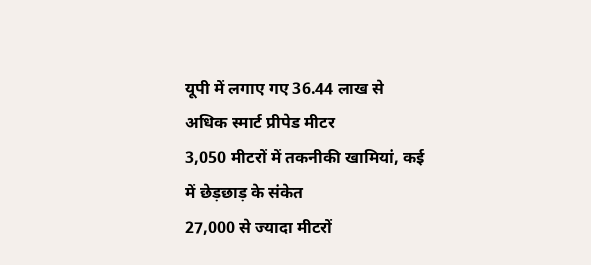यूपी में लगाए गए 36.44 लाख से अधिक स्मार्ट प्रीपेड मीटर
3,050 मीटरों में तकनीकी खामियां, कई में छेड़छाड़ के संकेत
27,000 से ज्यादा मीटरों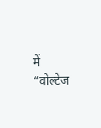में “वोल्टेज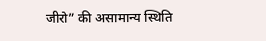जीरो” की असामान्य स्थिति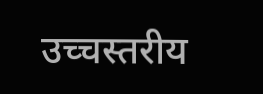उच्चस्तरीय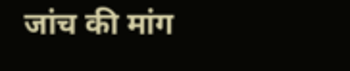जांच की मांग